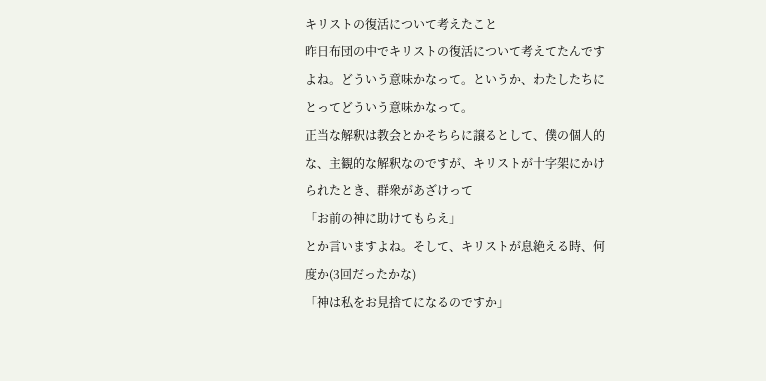キリストの復活について考えたこと
昨日布団の中でキリストの復活について考えてたんですよね。どういう意味かなって。というか、わたしたちにとってどういう意味かなって。
正当な解釈は教会とかそちらに譲るとして、僕の個人的な、主観的な解釈なのですが、キリストが十字架にかけられたとき、群衆があざけって
「お前の神に助けてもらえ」
とか言いますよね。そして、キリストが息絶える時、何度か(3回だったかな)
「神は私をお見捨てになるのですか」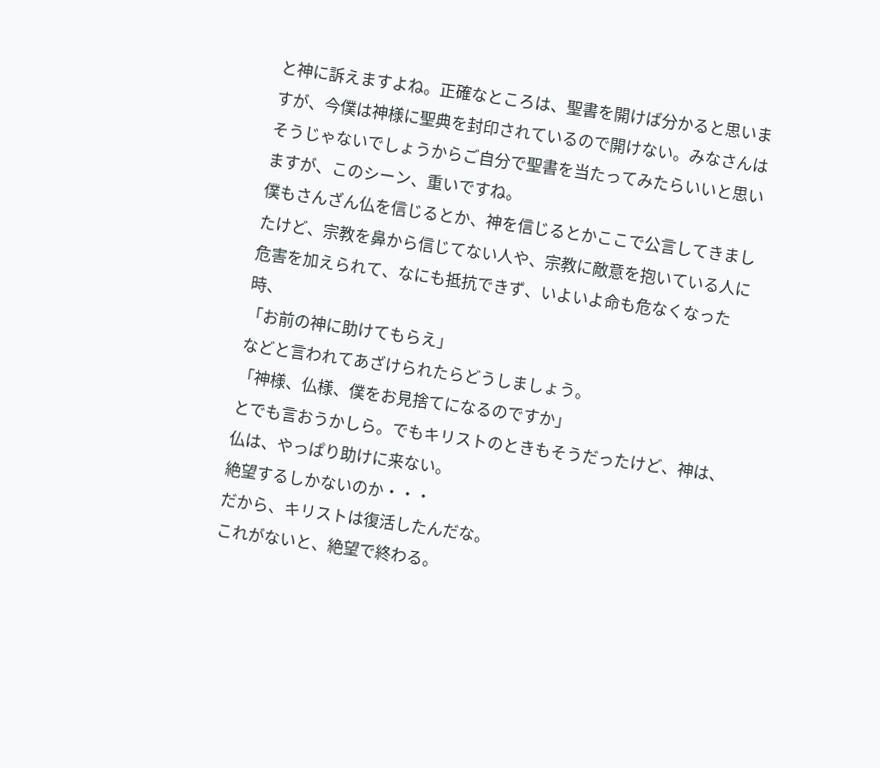と神に訴えますよね。正確なところは、聖書を開けば分かると思いますが、今僕は神様に聖典を封印されているので開けない。みなさんはそうじゃないでしょうからご自分で聖書を当たってみたらいいと思いますが、このシーン、重いですね。
僕もさんざん仏を信じるとか、神を信じるとかここで公言してきましたけど、宗教を鼻から信じてない人や、宗教に敵意を抱いている人に危害を加えられて、なにも抵抗できず、いよいよ命も危なくなった時、
「お前の神に助けてもらえ」
などと言われてあざけられたらどうしましょう。
「神様、仏様、僕をお見捨てになるのですか」
とでも言おうかしら。でもキリストのときもそうだったけど、神は、仏は、やっぱり助けに来ない。
絶望するしかないのか・・・
だから、キリストは復活したんだな。
これがないと、絶望で終わる。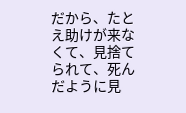だから、たとえ助けが来なくて、見捨てられて、死んだように見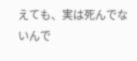えても、実は死んでないんで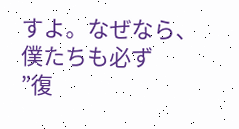すよ。なぜなら、僕たちも必ず
”復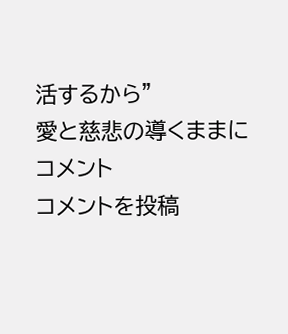活するから”
愛と慈悲の導くままに
コメント
コメントを投稿